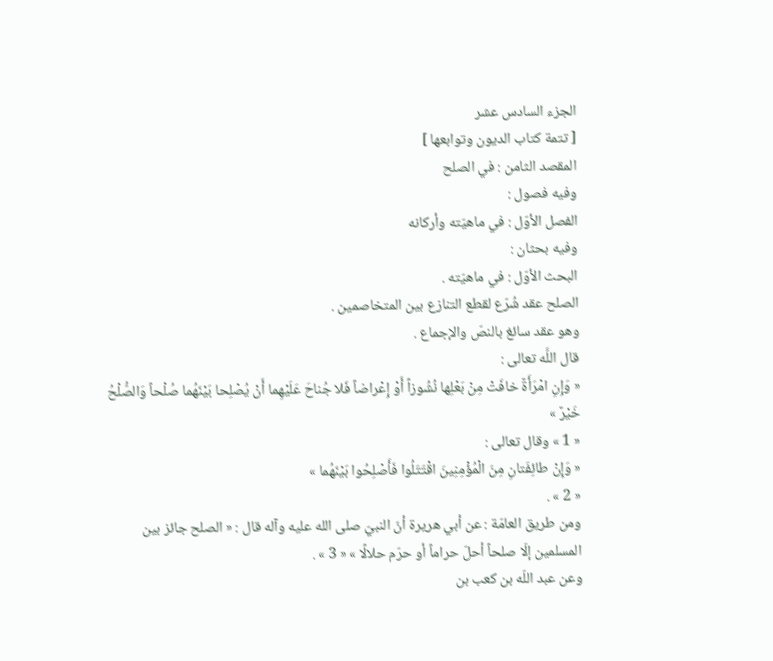الجزء السادس عشر
[ تتمة كتاب الديون وتوابعها ]
المقصد الثامن : في الصلح
وفيه فصول :
الفصل الأوّل : في ماهيّته وأركانه
وفيه بحثان :
البحث الأوّل : في ماهيّته .
الصلح عقد شُرّع لقطع التنازع بين المتخاصمين .
وهو عقد سائغ بالنصّ والإجماع .
قال اللَّه تعالى :
« وَإِنِ امْرَأَةٌ خافَتْ مِنْ بَعْلِها نُشُوزاً أَوْ إِعْراضاً فَلا جُناحَ عَلَيْهِما أَنْ يُصْلِحا بَيْنَهُما صُلْحاً وَالصُّلْحُ خَيْرٌ »
« 1 » وقال تعالى :
« وَإِنْ طائِفَتانِ مِنَ الْمُؤْمِنِينَ اقْتَتَلُوا فَأَصْلِحُوا بَيْنَهُما »
« 2 » .
ومن طريق العامّة : عن أبي هريرة أنّ النبيّ صلى الله عليه وآله قال : « الصلح جائز بين المسلمين إلّا صلحاً أحلّ حراماً أو حرّم حلالًا » « 3 » .
وعن عبد اللّه بن كعب بن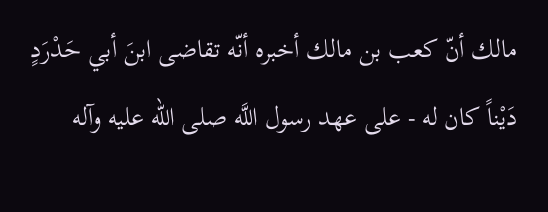مالك أنّ كعب بن مالك أخبره أنّه تقاضى ابنَ أبي حَدْرَدٍ دَيْناً كان له - على عهد رسول اللَّه صلى الله عليه وآله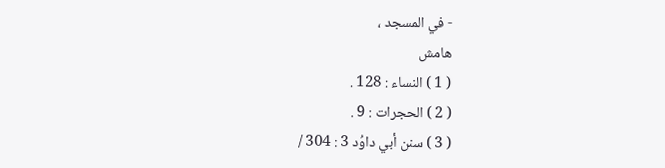- في المسجد ،
هامش
( 1 ) النساء : 128 .
( 2 ) الحجرات : 9 .
( 3 ) سنن أبي داوُد 3 : 304 /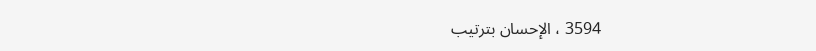3594 ، الإحسان بترتيب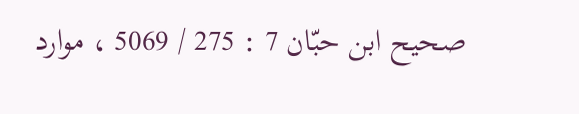صحيح ابن حبّان 7 : 275 / 5069 ، موارد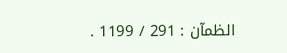الظمآن : 291 / 1199 .